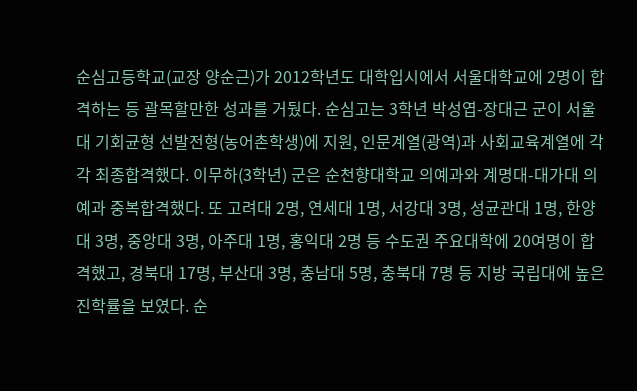순심고등학교(교장 양순근)가 2012학년도 대학입시에서 서울대학교에 2명이 합격하는 등 괄목할만한 성과를 거뒀다. 순심고는 3학년 박성엽-장대근 군이 서울대 기회균형 선발전형(농어촌학생)에 지원, 인문계열(광역)과 사회교육계열에 각각 최종합격했다. 이무하(3학년) 군은 순천향대학교 의예과와 계명대-대가대 의예과 중복합격했다. 또 고려대 2명, 연세대 1명, 서강대 3명, 성균관대 1명, 한양대 3명, 중앙대 3명, 아주대 1명, 홍익대 2명 등 수도권 주요대학에 20여명이 합격했고, 경북대 17명, 부산대 3명, 충남대 5명, 충북대 7명 등 지방 국립대에 높은 진학률을 보였다. 순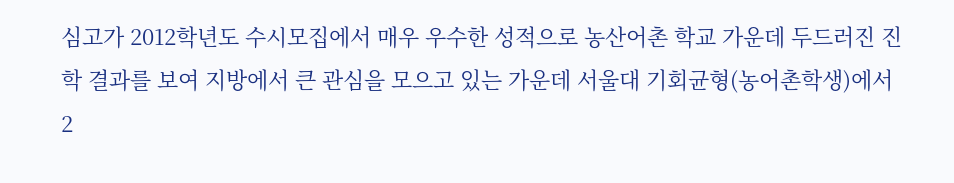심고가 2012학년도 수시모집에서 매우 우수한 성적으로 농산어촌 학교 가운데 두드러진 진학 결과를 보여 지방에서 큰 관심을 모으고 있는 가운데 서울대 기회균형(농어촌학생)에서 2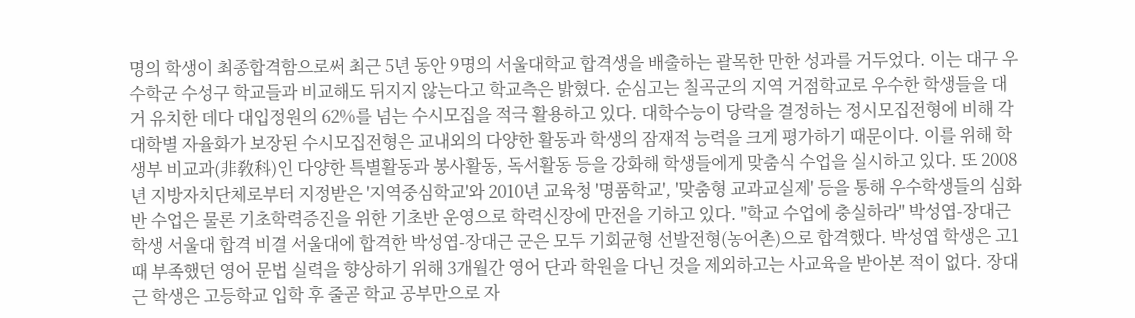명의 학생이 최종합격함으로써 최근 5년 동안 9명의 서울대학교 합격생을 배출하는 괄목한 만한 성과를 거두었다. 이는 대구 우수학군 수성구 학교들과 비교해도 뒤지지 않는다고 학교측은 밝혔다. 순심고는 칠곡군의 지역 거점학교로 우수한 학생들을 대거 유치한 데다 대입정원의 62%를 넘는 수시모집을 적극 활용하고 있다. 대학수능이 당락을 결정하는 정시모집전형에 비해 각 대학별 자율화가 보장된 수시모집전형은 교내외의 다양한 활동과 학생의 잠재적 능력을 크게 평가하기 때문이다. 이를 위해 학생부 비교과(非敎科)인 다양한 특별활동과 봉사활동, 독서활동 등을 강화해 학생들에게 맞춤식 수업을 실시하고 있다. 또 2008년 지방자치단체로부터 지정받은 '지역중심학교'와 2010년 교육청 '명품학교', '맞춤형 교과교실제' 등을 통해 우수학생들의 심화반 수업은 물론 기초학력증진을 위한 기초반 운영으로 학력신장에 만전을 기하고 있다. "학교 수업에 충실하라" 박성엽-장대근 학생 서울대 합격 비결 서울대에 합격한 박성엽-장대근 군은 모두 기회균형 선발전형(농어촌)으로 합격했다. 박성엽 학생은 고1 때 부족했던 영어 문법 실력을 향상하기 위해 3개월간 영어 단과 학원을 다닌 것을 제외하고는 사교육을 받아본 적이 없다. 장대근 학생은 고등학교 입학 후 줄곧 학교 공부만으로 자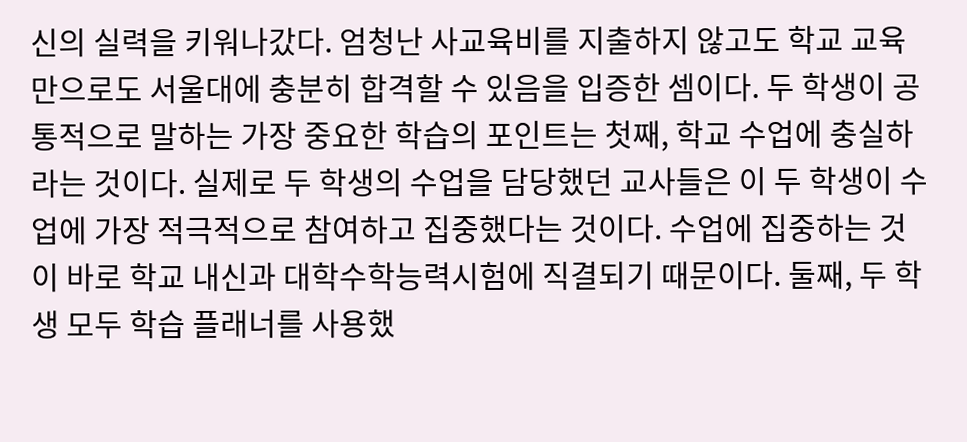신의 실력을 키워나갔다. 엄청난 사교육비를 지출하지 않고도 학교 교육만으로도 서울대에 충분히 합격할 수 있음을 입증한 셈이다. 두 학생이 공통적으로 말하는 가장 중요한 학습의 포인트는 첫째, 학교 수업에 충실하라는 것이다. 실제로 두 학생의 수업을 담당했던 교사들은 이 두 학생이 수업에 가장 적극적으로 참여하고 집중했다는 것이다. 수업에 집중하는 것이 바로 학교 내신과 대학수학능력시험에 직결되기 때문이다. 둘째, 두 학생 모두 학습 플래너를 사용했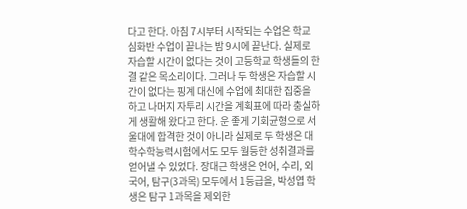다고 한다. 아침 7시부터 시작되는 수업은 학교 심화반 수업이 끝나는 밤 9시에 끝난다. 실제로 자습할 시간이 없다는 것이 고등학교 학생들의 한결 같은 목소리이다. 그러나 두 학생은 자습할 시간이 없다는 핑계 대신에 수업에 최대한 집중을 하고 나머지 자투리 시간을 계획표에 따라 충실하게 생활해 왔다고 한다. 운 좋게 기회균형으로 서울대에 합격한 것이 아니라 실제로 두 학생은 대학수학능력시험에서도 모두 월등한 성취결과를 얻어낼 수 있었다. 장대근 학생은 언어, 수리, 외국어, 탐구(3과목) 모두에서 1등급을, 박성엽 학생은 탐구 1과목을 제외한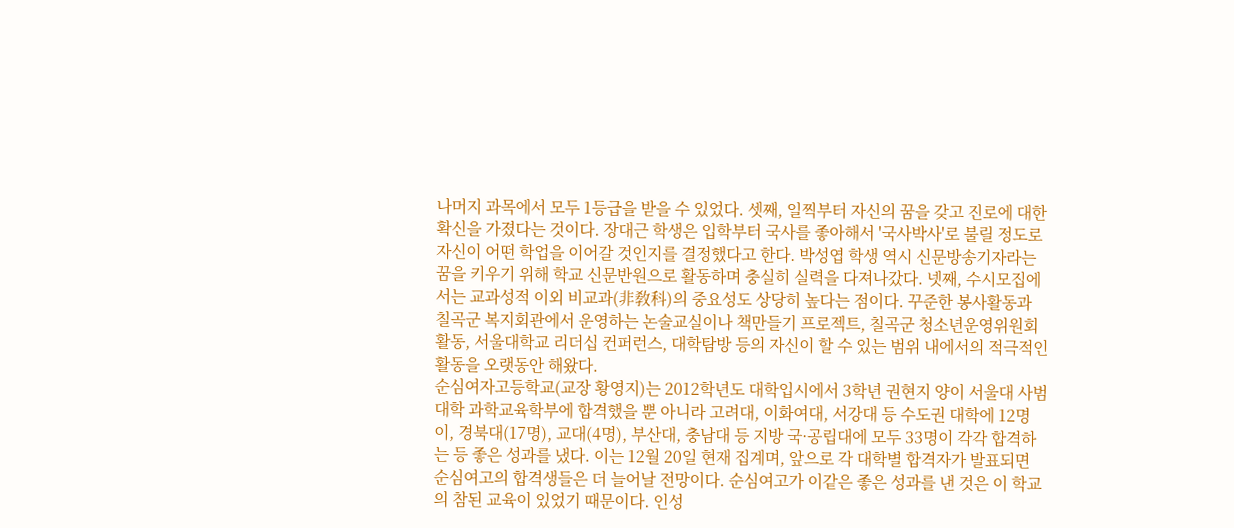나머지 과목에서 모두 1등급을 받을 수 있었다. 셋째, 일찍부터 자신의 꿈을 갖고 진로에 대한 확신을 가졌다는 것이다. 장대근 학생은 입학부터 국사를 좋아해서 '국사박사'로 불릴 정도로 자신이 어떤 학업을 이어갈 것인지를 결정했다고 한다. 박성엽 학생 역시 신문방송기자라는 꿈을 키우기 위해 학교 신문반원으로 활동하며 충실히 실력을 다져나갔다. 넷째, 수시모집에서는 교과성적 이외 비교과(非敎科)의 중요성도 상당히 높다는 점이다. 꾸준한 봉사활동과 칠곡군 복지회관에서 운영하는 논술교실이나 책만들기 프로젝트, 칠곡군 청소년운영위원회 활동, 서울대학교 리더십 컨퍼런스, 대학탐방 등의 자신이 할 수 있는 범위 내에서의 적극적인 활동을 오랫동안 해왔다.
순심여자고등학교(교장 황영지)는 2012학년도 대학입시에서 3학년 권현지 양이 서울대 사범대학 과학교육학부에 합격했을 뿐 아니라 고려대, 이화여대, 서강대 등 수도권 대학에 12명이, 경북대(17명), 교대(4명), 부산대, 충남대 등 지방 국·공립대에 모두 33명이 각각 합격하는 등 좋은 성과를 냈다. 이는 12월 20일 현재 집계며, 앞으로 각 대학별 합격자가 발표되면 순심여고의 합격생들은 더 늘어날 전망이다. 순심여고가 이같은 좋은 성과를 낸 것은 이 학교의 참된 교육이 있었기 때문이다. 인성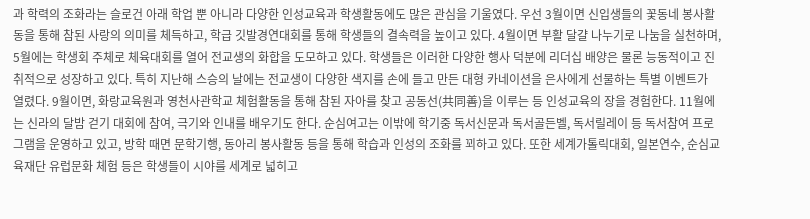과 학력의 조화라는 슬로건 아래 학업 뿐 아니라 다양한 인성교육과 학생활동에도 많은 관심을 기울였다. 우선 3월이면 신입생들의 꽃동네 봉사활동을 통해 참된 사랑의 의미를 체득하고, 학급 깃발경연대회를 통해 학생들의 결속력을 높이고 있다. 4월이면 부활 달걀 나누기로 나눔을 실천하며, 5월에는 학생회 주체로 체육대회를 열어 전교생의 화합을 도모하고 있다. 학생들은 이러한 다양한 행사 덕분에 리더십 배양은 물론 능동적이고 진취적으로 성장하고 있다. 특히 지난해 스승의 날에는 전교생이 다양한 색지를 손에 들고 만든 대형 카네이션을 은사에게 선물하는 특별 이벤트가 열렸다. 9월이면, 화랑교육원과 영천사관학교 체험활동을 통해 참된 자아를 찾고 공동선(共同善)을 이루는 등 인성교육의 장을 경험한다. 11월에는 신라의 달밤 걷기 대회에 참여, 극기와 인내를 배우기도 한다. 순심여고는 이밖에 학기중 독서신문과 독서골든벨, 독서릴레이 등 독서참여 프로그램을 운영하고 있고, 방학 때면 문학기행, 동아리 봉사활동 등을 통해 학습과 인성의 조화를 꾀하고 있다. 또한 세계가톨릭대회, 일본연수, 순심교육재단 유럽문화 체험 등은 학생들이 시야를 세계로 넓히고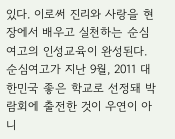있다. 이로써 진리와 사랑을 현장에서 배우고 실천하는 순심여고의 인성교육이 완성된다. 순심여고가 지난 9월, 2011 대한민국 좋은 학교로 선정돼 박람회에 출전한 것이 우연이 아니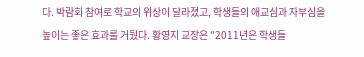다. 박람회 참여로 학교의 위상이 달라졌고, 학생들의 애교심과 자부심을 높이는 좋은 효과를 거뒀다. 황영지 교장은 "2011년은 학생들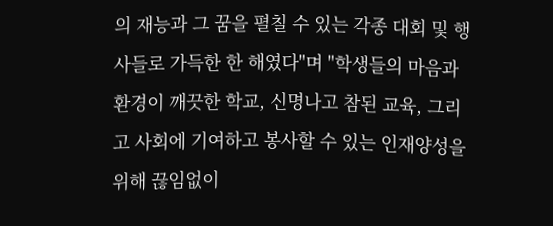의 재능과 그 꿈을 펼칠 수 있는 각종 대회 및 행사들로 가득한 한 해였다"며 "학생들의 마음과 환경이 깨끗한 학교, 신명나고 참된 교육, 그리고 사회에 기여하고 봉사할 수 있는 인재양성을 위해 끊임없이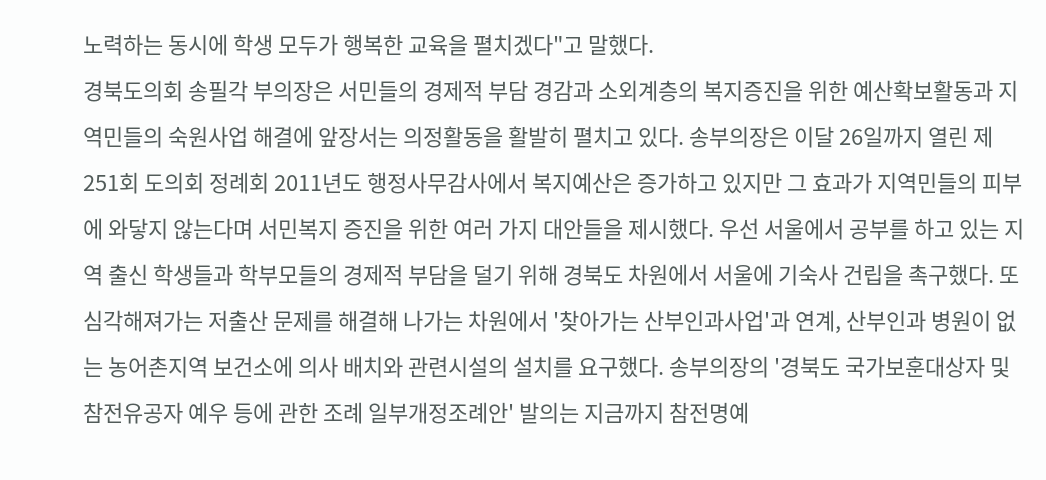노력하는 동시에 학생 모두가 행복한 교육을 펼치겠다"고 말했다.
경북도의회 송필각 부의장은 서민들의 경제적 부담 경감과 소외계층의 복지증진을 위한 예산확보활동과 지역민들의 숙원사업 해결에 앞장서는 의정활동을 활발히 펼치고 있다. 송부의장은 이달 26일까지 열린 제251회 도의회 정례회 2011년도 행정사무감사에서 복지예산은 증가하고 있지만 그 효과가 지역민들의 피부에 와닿지 않는다며 서민복지 증진을 위한 여러 가지 대안들을 제시했다. 우선 서울에서 공부를 하고 있는 지역 출신 학생들과 학부모들의 경제적 부담을 덜기 위해 경북도 차원에서 서울에 기숙사 건립을 촉구했다. 또 심각해져가는 저출산 문제를 해결해 나가는 차원에서 '찾아가는 산부인과사업'과 연계, 산부인과 병원이 없는 농어촌지역 보건소에 의사 배치와 관련시설의 설치를 요구했다. 송부의장의 '경북도 국가보훈대상자 및 참전유공자 예우 등에 관한 조례 일부개정조례안' 발의는 지금까지 참전명예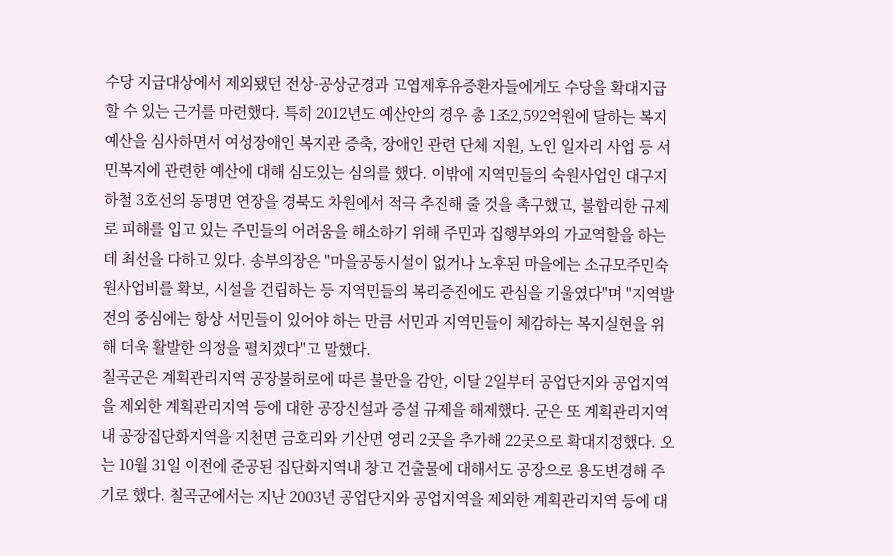수당 지급대상에서 제외됐던 전상-공상군경과 고엽제후유증환자들에게도 수당을 확대지급할 수 있는 근거를 마련했다. 특히 2012년도 예산안의 경우 총 1조2,592억원에 달하는 복지예산을 심사하면서 여성장애인 복지관 증축, 장애인 관련 단체 지원, 노인 일자리 사업 등 서민복지에 관련한 예산에 대해 심도있는 심의를 했다. 이밖에 지역민들의 숙원사업인 대구지하철 3호선의 동명면 연장을 경북도 차원에서 적극 추진해 줄 것을 촉구했고, 불합리한 규제로 피해를 입고 있는 주민들의 어려움을 해소하기 위해 주민과 집행부와의 가교역할을 하는데 최선을 다하고 있다. 송부의장은 "마을공동시설이 없거나 노후된 마을에는 소규모주민숙원사업비를 확보, 시설을 건립하는 등 지역민들의 복리증진에도 관심을 기울였다"며 "지역발전의 중심에는 항상 서민들이 있어야 하는 만큼 서민과 지역민들이 체감하는 복지실현을 위해 더욱 활발한 의정을 펼치겠다"고 말했다.
칠곡군은 계획관리지역 공장불허로에 따른 불만을 감안, 이달 2일부터 공업단지와 공업지역을 제외한 계획관리지역 등에 대한 공장신설과 증설 규제을 해제했다. 군은 또 계획관리지역내 공장집단화지역을 지천면 금호리와 기산면 영리 2곳을 추가해 22곳으로 확대지정했다. 오는 10월 31일 이전에 준공된 집단화지역내 창고 건출물에 대해서도 공장으로 용도변경해 주기로 했다. 칠곡군에서는 지난 2003년 공업단지와 공업지역을 제외한 계획관리지역 등에 대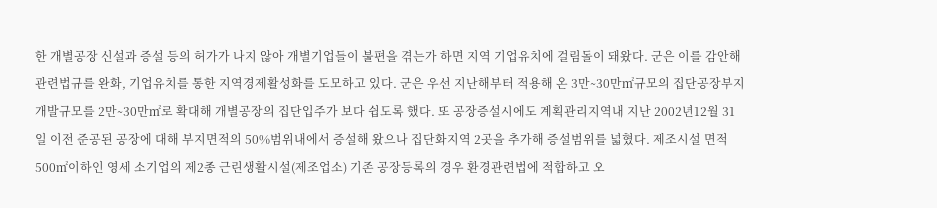한 개별공장 신설과 증설 등의 허가가 나지 않아 개별기업들이 불편을 겪는가 하면 지역 기업유치에 걸림돌이 돼왔다. 군은 이를 감안해 관련법규를 완화, 기업유치를 통한 지역경제활성화를 도모하고 있다. 군은 우선 지난해부터 적용해 온 3만∼30만㎡규모의 집단공장부지개발규모를 2만∼30만㎡로 확대해 개별공장의 집단입주가 보다 쉽도록 했다. 또 공장증설시에도 계획관리지역내 지난 2002년12월 31일 이전 준공된 공장에 대해 부지면적의 50%범위내에서 증설해 왔으나 집단화지역 2곳을 추가해 증설범위를 넓혔다. 제조시설 면적 500㎡이하인 영세 소기업의 제2종 근린생활시설(제조업소) 기존 공장등록의 경우 환경관련법에 적합하고 오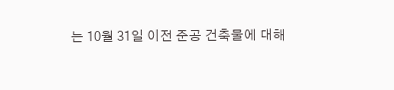는 10월 31일 이전 준공 건축물에 대해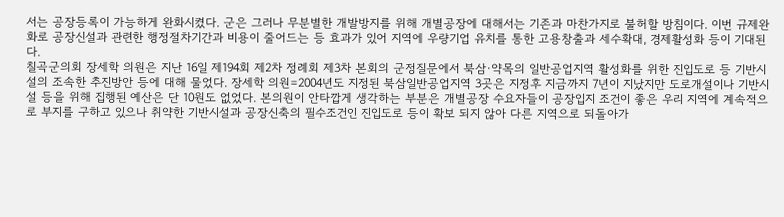서는 공장등록이 가능하게 완화시켰다. 군은 그러나 무분별한 개발방지를 위해 개별공장에 대해서는 기존과 마찬가지로 불허할 방침이다. 이번 규제완화로 공장신설과 관련한 행정절차기간과 비용이 줄어드는 등 효과가 있어 지역에 우량기업 유치를 통한 고용창출과 세수확대, 경제활성화 등이 기대된다.
칠곡군의회 장세학 의원은 지난 16일 제194회 제2차 정례회 제3차 본회의 군정질문에서 북삼·약목의 일반공업지역 활성화를 위한 진입도로 등 기반시설의 조속한 추진방안 등에 대해 물었다. 장세학 의원=2004년도 지정된 북삼일반공업지역 3곳은 지정후 지금까지 7년이 지났지만 도로개설이나 기반시설 등을 위해 집행된 예산은 단 10원도 없었다. 본의원이 안타깝게 생각하는 부분은 개별공장 수요자들이 공장입지 조건이 좋은 우리 지역에 계속적으로 부지를 구하고 있으나 취약한 기반시설과 공장신축의 필수조건인 진입도로 등이 확보 되지 않아 다른 지역으로 되돌아가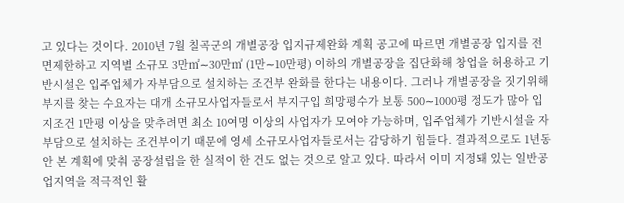고 있다는 것이다. 2010년 7월 칠곡군의 개별공장 입지규제완화 계획 공고에 따르면 개별공장 입지를 전면제한하고 지역별 소규모 3만㎡∼30만㎡ (1만∼10만평) 이하의 개별공장을 집단화해 창업을 허용하고 기반시설은 입주업체가 자부담으로 설치하는 조건부 완화를 한다는 내용이다. 그러나 개별공장을 짓기위해 부지를 찾는 수요자는 대개 소규모사업자들로서 부지구입 희망평수가 보통 500∼1000평 정도가 많아 입지조건 1만평 이상을 맞추려면 최소 10여명 이상의 사업자가 모여야 가능하며, 입주업체가 기반시설을 자부담으로 설치하는 조건부이기 때문에 영세 소규모사업자들로서는 감당하기 힘들다. 결과적으로도 1년동안 본 계획에 맞춰 공장설립을 한 실적이 한 건도 없는 것으로 알고 있다. 따라서 이미 지정돼 있는 일반공업지역을 적극적인 활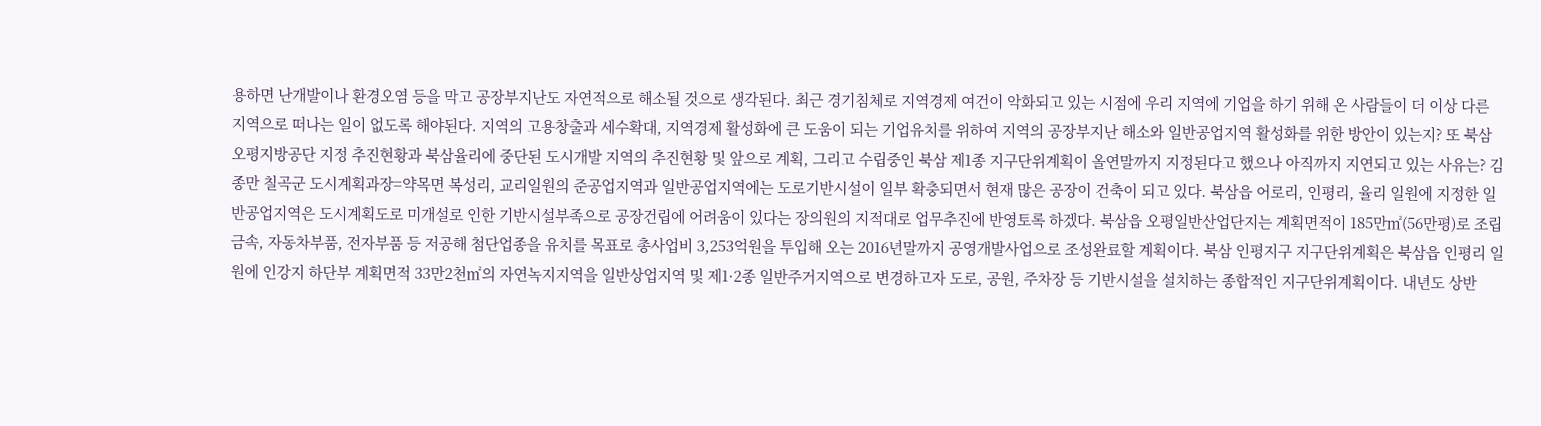용하면 난개발이나 환경오염 등을 막고 공장부지난도 자연적으로 해소될 것으로 생각된다. 최근 경기침체로 지역경제 여건이 악화되고 있는 시점에 우리 지역에 기업을 하기 위해 온 사람들이 더 이상 다른 지역으로 떠나는 일이 없도록 해야된다. 지역의 고용창출과 세수확대, 지역경제 활성화에 큰 도움이 되는 기업유치를 위하여 지역의 공장부지난 해소와 일반공업지역 활성화를 위한 방안이 있는지? 또 북삼 오평지방공단 지정 추진현황과 북삼율리에 중단된 도시개발 지역의 추진현황 및 앞으로 계획, 그리고 수립중인 북삼 제1종 지구단위계획이 올연말까지 지정된다고 했으나 아직까지 지연되고 있는 사유는? 김종만 칠곡군 도시계획과장=약목면 복성리, 교리일원의 준공업지역과 일반공업지역에는 도로기반시설이 일부 확충되면서 현재 많은 공장이 건축이 되고 있다. 북삼읍 어로리, 인평리, 율리 일원에 지정한 일반공업지역은 도시계획도로 미개설로 인한 기반시설부족으로 공장건립에 어려움이 있다는 장의원의 지적대로 업무추진에 반영토록 하겠다. 북삼읍 오평일반산업단지는 계획면적이 185만㎡(56만평)로 조립금속, 자동차부품, 전자부품 등 저공해 첨단업종을 유치를 목표로 총사업비 3,253억원을 투입해 오는 2016년말까지 공영개발사업으로 조성완료할 계획이다. 북삼 인평지구 지구단위계획은 북삼읍 인평리 일원에 인강지 하단부 계획면적 33만2천㎡의 자연녹지지역을 일반상업지역 및 제1·2종 일반주거지역으로 변경하고자 도로, 공원, 주차장 등 기반시설을 설치하는 종합적인 지구단위계획이다. 내년도 상반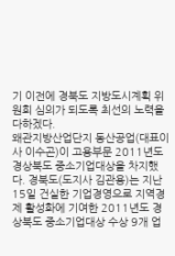기 이전에 경북도 지방도시계획 위원회 심의가 되도록 최선의 노력을 다하겠다.
왜관지방산업단지 동산공업(대표이사 이수곤)이 고용부문 2011년도 경상북도 중소기업대상을 차지했다. 경북도(도지사 김관용)는 지난 15일 건실한 기업경영으로 지역경제 활성화에 기여한 2011년도 경상북도 중소기업대상 수상 9개 업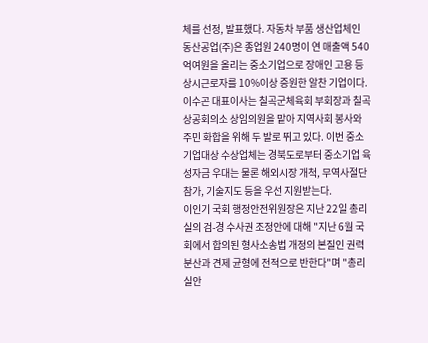체를 선정, 발표했다. 자동차 부품 생산업체인 동산공업(주)은 종업원 240명이 연 매출액 540억여원을 올리는 중소기업으로 장애인 고용 등 상시근로자를 10%이상 증원한 알찬 기업이다. 이수곤 대표이사는 칠곡군체육회 부회장과 칠곡상공회의소 상임의원을 맡아 지역사회 봉사와 주민 화합을 위해 두 발로 뛰고 있다. 이번 중소기업대상 수상업체는 경북도로부터 중소기업 육성자금 우대는 물론 해외시장 개척, 무역사절단 참가, 기술지도 등을 우선 지원받는다.
이인기 국회 행정안전위원장은 지난 22일 총리실의 검-경 수사권 조정안에 대해 "지난 6월 국회에서 합의된 형사소송법 개정의 본질인 권력분산과 견제 균형에 전적으로 반한다"며 "총리실안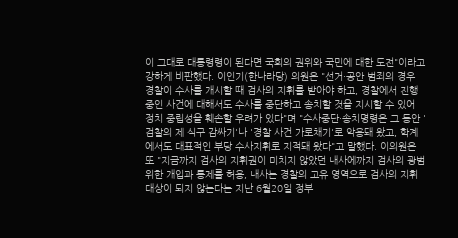이 그대로 대통령령이 된다면 국회의 권위와 국민에 대한 도전"이라고 강하게 비판했다. 이인기(한나라당) 의원은 "선거·공안 범죄의 경우 경찰이 수사를 개시할 때 검사의 지휘를 받아야 하고, 경찰에서 진행 중인 사건에 대해서도 수사를 중단하고 송치할 것을 지시할 수 있어 정치 중립성을 훼손할 우려가 있다"며 "수사중단·송치명령은 그 동안 '검찰의 제 식구 감싸기'나 '경찰 사건 가로채기'로 악용돼 왔고, 학계에서도 대표적인 부당 수사지휘로 지적돼 왔다"고 말했다. 이의원은 또 "지금까지 검사의 지휘권이 미치지 않았던 내사에까지 검사의 광범위한 개입과 통제를 허용, 내사는 경찰의 고유 영역으로 검사의 지휘 대상이 되지 않는다는 지난 6월20일 정부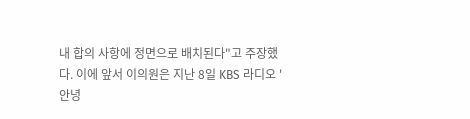내 합의 사항에 정면으로 배치된다"고 주장했다. 이에 앞서 이의원은 지난 8일 KBS 라디오 '안녕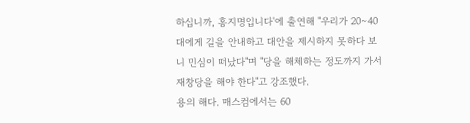하십니까, 홍지명입니다'에 출연해 "우리가 20∼40대에게 길을 안내하고 대안을 제시하지 못하다 보니 민심이 떠났다"며 "당을 해체하는 정도까지 가서 재창당을 해야 한다"고 강조했다.
용의 해다. 매스컴에서는 60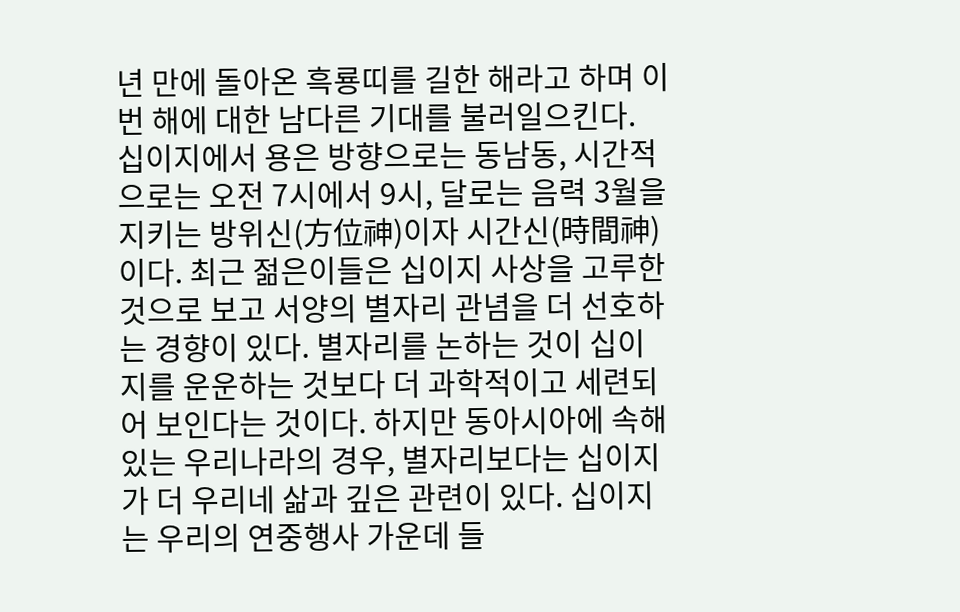년 만에 돌아온 흑룡띠를 길한 해라고 하며 이번 해에 대한 남다른 기대를 불러일으킨다. 십이지에서 용은 방향으로는 동남동, 시간적으로는 오전 7시에서 9시, 달로는 음력 3월을 지키는 방위신(方位神)이자 시간신(時間神)이다. 최근 젊은이들은 십이지 사상을 고루한 것으로 보고 서양의 별자리 관념을 더 선호하는 경향이 있다. 별자리를 논하는 것이 십이지를 운운하는 것보다 더 과학적이고 세련되어 보인다는 것이다. 하지만 동아시아에 속해 있는 우리나라의 경우, 별자리보다는 십이지가 더 우리네 삶과 깊은 관련이 있다. 십이지는 우리의 연중행사 가운데 들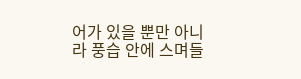어가 있을 뿐만 아니라 풍습 안에 스며들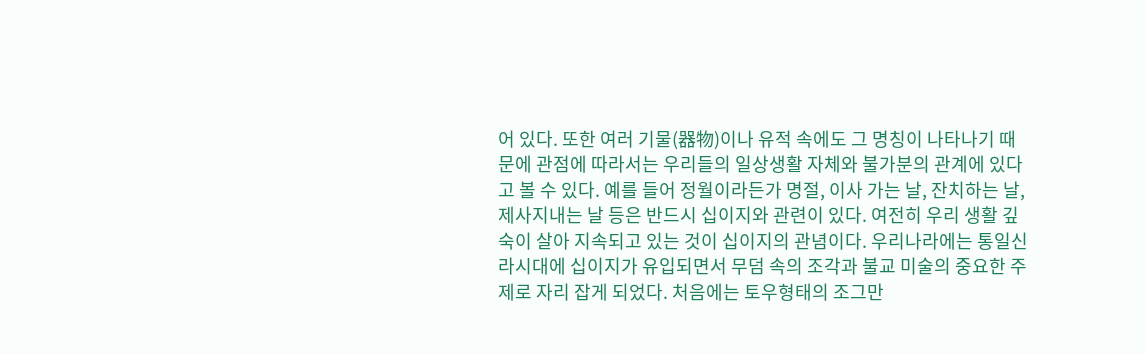어 있다. 또한 여러 기물(器物)이나 유적 속에도 그 명칭이 나타나기 때문에 관점에 따라서는 우리들의 일상생활 자체와 불가분의 관계에 있다고 볼 수 있다. 예를 들어 정월이라든가 명절, 이사 가는 날, 잔치하는 날, 제사지내는 날 등은 반드시 십이지와 관련이 있다. 여전히 우리 생활 깊숙이 살아 지속되고 있는 것이 십이지의 관념이다. 우리나라에는 통일신라시대에 십이지가 유입되면서 무덤 속의 조각과 불교 미술의 중요한 주제로 자리 잡게 되었다. 처음에는 토우형태의 조그만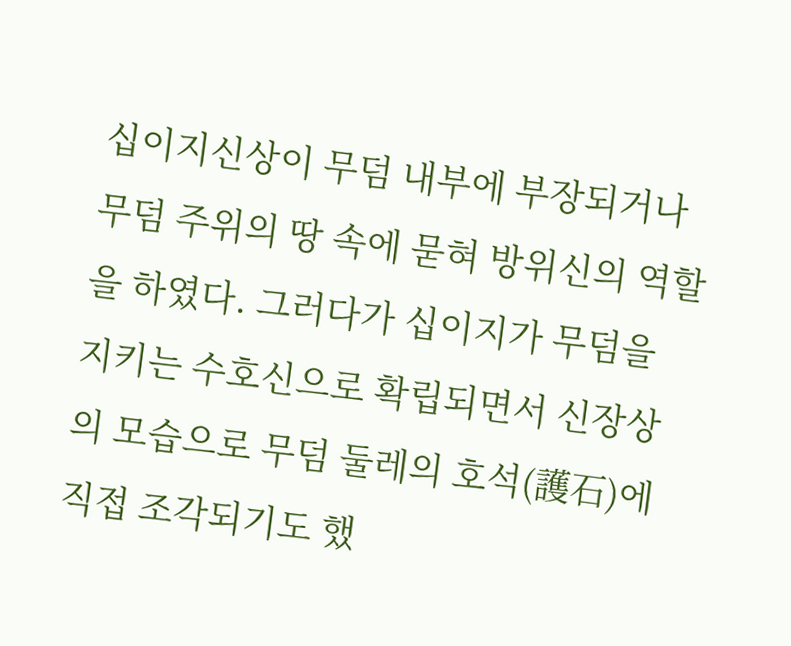십이지신상이 무덤 내부에 부장되거나 무덤 주위의 땅 속에 묻혀 방위신의 역할을 하였다. 그러다가 십이지가 무덤을 지키는 수호신으로 확립되면서 신장상의 모습으로 무덤 둘레의 호석(護石)에 직접 조각되기도 했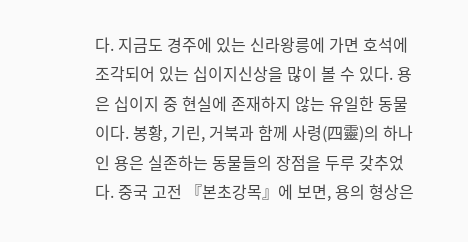다. 지금도 경주에 있는 신라왕릉에 가면 호석에 조각되어 있는 십이지신상을 많이 볼 수 있다. 용은 십이지 중 현실에 존재하지 않는 유일한 동물이다. 봉황, 기린, 거북과 함께 사령(四靈)의 하나인 용은 실존하는 동물들의 장점을 두루 갖추었다. 중국 고전 『본초강목』에 보면, 용의 형상은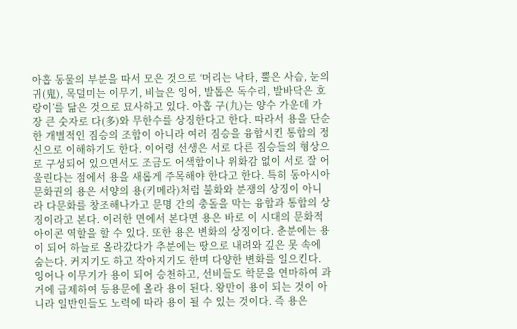아홉 동물의 부분을 따서 모은 것으로 ‘머리는 낙타, 뿔은 사슴, 눈의 귀(鬼), 목덜미는 이무기, 비늘은 잉어, 발톱은 독수리, 발바닥은 호랑이’를 닮은 것으로 묘사하고 있다. 아홉 구(九)는 양수 가운데 가장 큰 숫자로 다(多)와 무한수를 상징한다고 한다. 따라서 용을 단순한 개별적인 짐승의 조합이 아니라 여러 짐승을 융합시킨 통합의 정신으로 이해하기도 한다. 이어령 선생은 서로 다른 짐승들의 형상으로 구성되어 있으면서도 조금도 어색함이나 위화감 없이 서로 잘 어울린다는 점에서 용을 새롭게 주목해야 한다고 한다. 특히 동아시아 문화권의 용은 서양의 용(키메라)처럼 불화와 분쟁의 상징이 아니라 다문화를 창조해나가고 문명 간의 충돌을 막는 융합과 통합의 상징이라고 본다. 이러한 면에서 본다면 용은 바로 이 시대의 문화적 아이콘 역할을 할 수 있다. 또한 용은 변화의 상징이다. 춘분에는 용이 되어 하늘로 올라갔다가 추분에는 땅으로 내려와 깊은 못 속에 숨는다. 커지기도 하고 작아지기도 한며 다양한 변화를 일으킨다. 잉어나 이무기가 용이 되어 승천하고, 선비들도 학문을 연마하여 과거에 급제하여 등용문에 올라 용이 된다. 왕만이 용이 되는 것이 아니라 일반인들도 노력에 따라 용이 될 수 있는 것이다. 즉 용은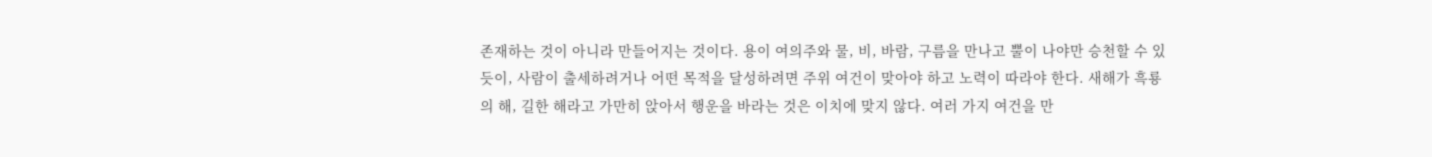존재하는 것이 아니라 만들어지는 것이다. 용이 여의주와 물, 비, 바람, 구름을 만나고 뿔이 나야만 승천할 수 있듯이, 사람이 출세하려거나 어떤 목적을 달성하려면 주위 여건이 맞아야 하고 노력이 따라야 한다. 새해가 흑룡의 해, 길한 해라고 가만히 앉아서 행운을 바라는 것은 이치에 맞지 않다. 여러 가지 여건을 만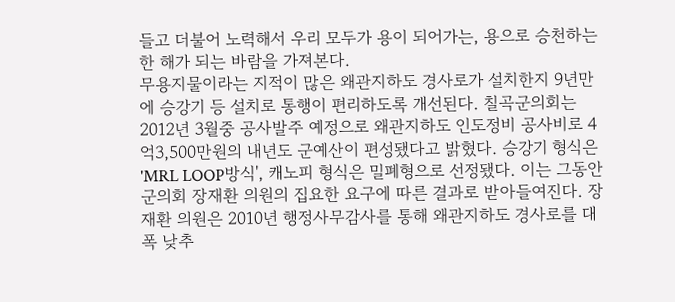들고 더불어 노력해서 우리 모두가 용이 되어가는, 용으로 승천하는 한 해가 되는 바람을 가져본다.
무용지물이라는 지적이 많은 왜관지하도 경사로가 설치한지 9년만에 승강기 등 설치로 통행이 편리하도록 개선된다. 칠곡군의회는 2012년 3월중 공사발주 예정으로 왜관지하도 인도정비 공사비로 4억3,500만원의 내년도 군예산이 편성됐다고 밝혔다. 승강기 형식은 'MRL LOOP방식', 캐노피 형식은 밀폐형으로 선정됐다. 이는 그동안 군의회 장재환 의원의 집요한 요구에 따른 결과로 받아들여진다. 장재환 의원은 2010년 행정사무감사를 통해 왜관지하도 경사로를 대폭 낮추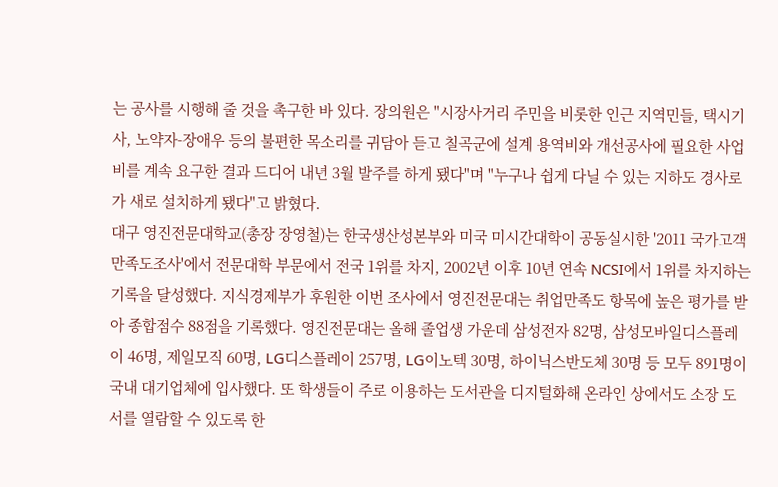는 공사를 시행해 줄 것을 촉구한 바 있다. 장의원은 "시장사거리 주민을 비롯한 인근 지역민들, 택시기사, 노약자-장애우 등의 불편한 목소리를 귀담아 듣고 칠곡군에 설계 용역비와 개선공사에 필요한 사업비를 계속 요구한 결과 드디어 내년 3월 발주를 하게 됐다"며 "누구나 쉽게 다닐 수 있는 지하도 경사로가 새로 설치하게 됐다"고 밝혔다.
대구 영진전문대학교(총장 장영철)는 한국생산성본부와 미국 미시간대학이 공동실시한 '2011 국가고객만족도조사'에서 전문대학 부문에서 전국 1위를 차지, 2002년 이후 10년 연속 NCSI에서 1위를 차지하는 기록을 달성했다. 지식경제부가 후원한 이번 조사에서 영진전문대는 취업만족도 항목에 높은 평가를 받아 종합점수 88점을 기록했다. 영진전문대는 올해 졸업생 가운데 삼성전자 82명, 삼성모바일디스플레이 46명, 제일모직 60명, LG디스플레이 257명, LG이노텍 30명, 하이닉스반도체 30명 등 모두 891명이 국내 대기업체에 입사했다. 또 학생들이 주로 이용하는 도서관을 디지털화해 온라인 상에서도 소장 도서를 열람할 수 있도록 한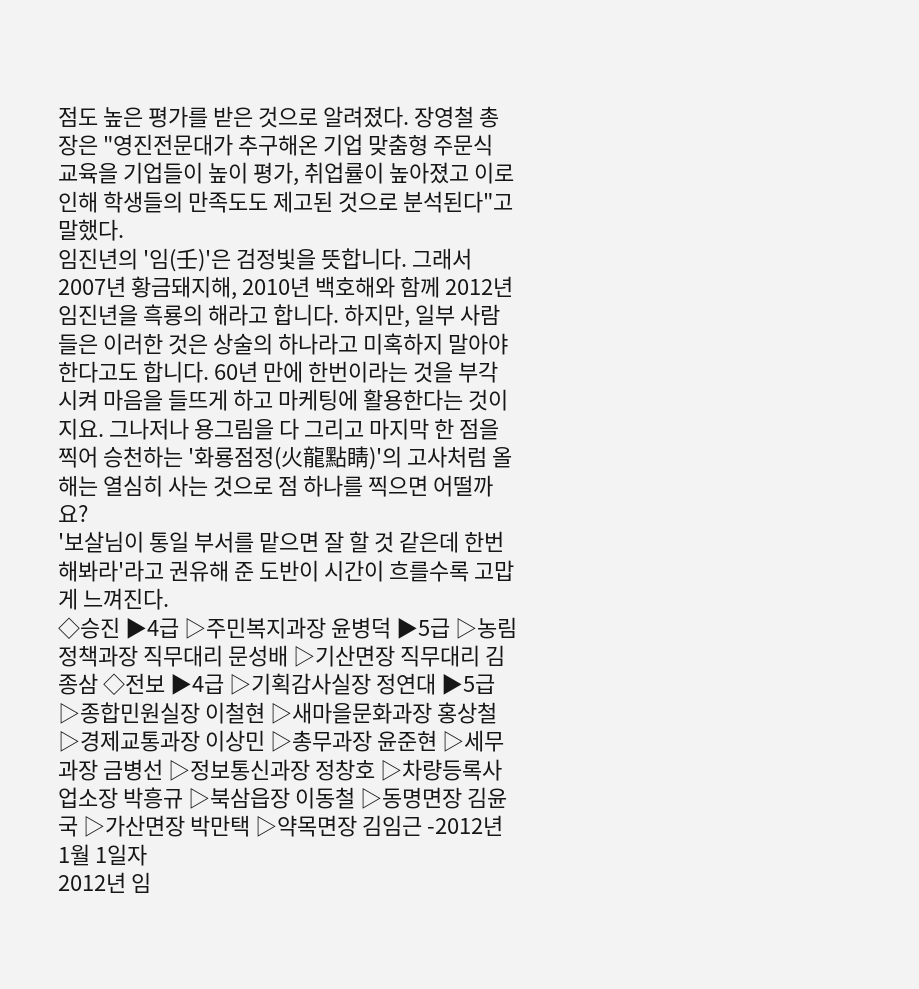점도 높은 평가를 받은 것으로 알려졌다. 장영철 총장은 "영진전문대가 추구해온 기업 맞춤형 주문식 교육을 기업들이 높이 평가, 취업률이 높아졌고 이로 인해 학생들의 만족도도 제고된 것으로 분석된다"고 말했다.
임진년의 '임(壬)'은 검정빛을 뜻합니다. 그래서 2007년 황금돼지해, 2010년 백호해와 함께 2012년 임진년을 흑룡의 해라고 합니다. 하지만, 일부 사람들은 이러한 것은 상술의 하나라고 미혹하지 말아야 한다고도 합니다. 60년 만에 한번이라는 것을 부각시켜 마음을 들뜨게 하고 마케팅에 활용한다는 것이지요. 그나저나 용그림을 다 그리고 마지막 한 점을 찍어 승천하는 '화룡점정(火龍點睛)'의 고사처럼 올해는 열심히 사는 것으로 점 하나를 찍으면 어떨까요?
'보살님이 통일 부서를 맡으면 잘 할 것 같은데 한번 해봐라'라고 권유해 준 도반이 시간이 흐를수록 고맙게 느껴진다.
◇승진 ▶4급 ▷주민복지과장 윤병덕 ▶5급 ▷농림정책과장 직무대리 문성배 ▷기산면장 직무대리 김종삼 ◇전보 ▶4급 ▷기획감사실장 정연대 ▶5급 ▷종합민원실장 이철현 ▷새마을문화과장 홍상철 ▷경제교통과장 이상민 ▷총무과장 윤준현 ▷세무과장 금병선 ▷정보통신과장 정창호 ▷차량등록사업소장 박흥규 ▷북삼읍장 이동철 ▷동명면장 김윤국 ▷가산면장 박만택 ▷약목면장 김임근 -2012년 1월 1일자
2012년 임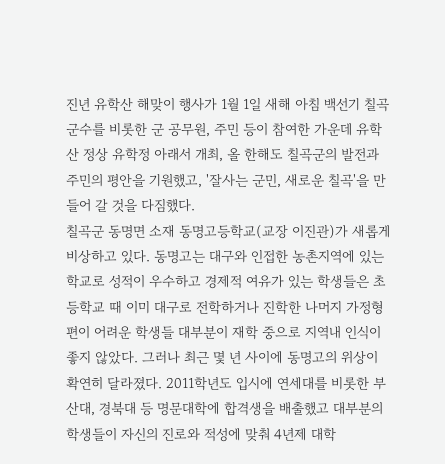진년 유학산 해맞이 행사가 1월 1일 새해 아침 백선기 칠곡군수를 비롯한 군 공무원, 주민 등이 참여한 가운데 유학산 정상 유학정 아래서 개최, 올 한해도 칠곡군의 발전과 주민의 평안을 기원했고, '잘사는 군민, 새로운 칠곡'을 만들어 갈 것을 다짐했다.
칠곡군 동명면 소재 동명고등학교(교장 이진관)가 새롭게 비상하고 있다. 동명고는 대구와 인접한 농촌지역에 있는 학교로 성적이 우수하고 경제적 여유가 있는 학생들은 초등학교 때 이미 대구로 전학하거나 진학한 나머지 가정형편이 어려운 학생들 대부분이 재학 중으로 지역내 인식이 좋지 않았다. 그러나 최근 몇 년 사이에 동명고의 위상이 확연히 달라졌다. 2011학년도 입시에 연세대를 비롯한 부산대, 경북대 등 명문대학에 합격생을 배출했고 대부분의 학생들이 자신의 진로와 적성에 맞춰 4년제 대학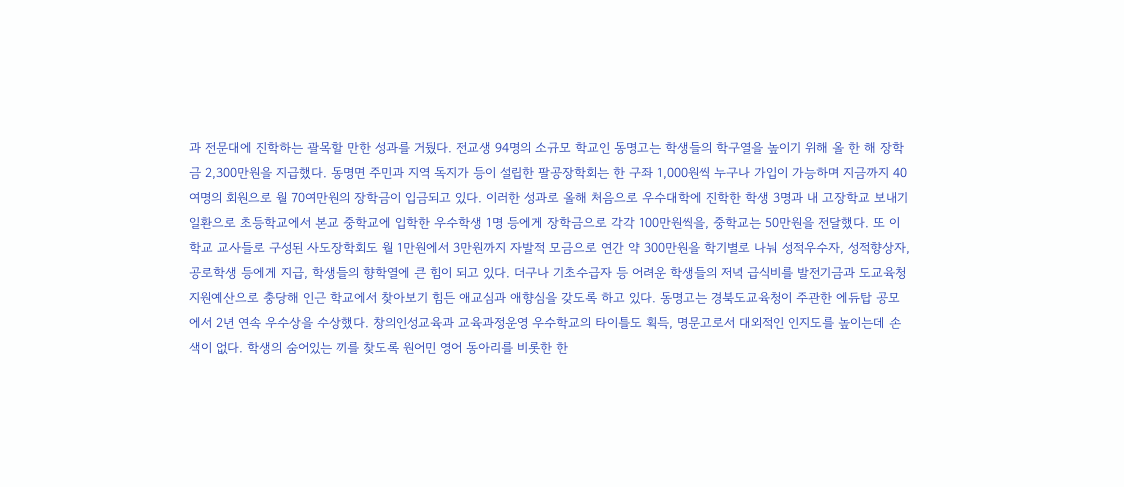과 전문대에 진학하는 괄목할 만한 성과를 거뒀다. 전교생 94명의 소규모 학교인 동명고는 학생들의 학구열을 높이기 위해 올 한 해 장학금 2,300만원을 지급했다. 동명면 주민과 지역 독지가 등이 설립한 팔공장학회는 한 구좌 1,000원씩 누구나 가입이 가능하며 지금까지 40여명의 회원으로 월 70여만원의 장학금이 입금되고 있다. 이러한 성과로 올해 처음으로 우수대학에 진학한 학생 3명과 내 고장학교 보내기 일환으로 초등학교에서 본교 중학교에 입학한 우수학생 1명 등에게 장학금으로 각각 100만원씩을, 중학교는 50만원을 전달했다. 또 이 학교 교사들로 구성된 사도장학회도 월 1만원에서 3만원까지 자발적 모금으로 연간 약 300만원을 학기별로 나눠 성적우수자, 성적향상자, 공로학생 등에게 지급, 학생들의 향학열에 큰 힘이 되고 있다. 더구나 기초수급자 등 어려운 학생들의 저녁 급식비를 발전기금과 도교육청 지원예산으로 충당해 인근 학교에서 찾아보기 힘든 애교심과 애향심을 갖도록 하고 있다. 동명고는 경북도교육청이 주관한 에듀탑 공모에서 2년 연속 우수상을 수상했다. 창의인성교육과 교육과정운영 우수학교의 타이틀도 획득, 명문고로서 대외적인 인지도를 높이는데 손색이 없다. 학생의 숨어있는 끼를 찾도록 원어민 영어 동아리를 비롯한 한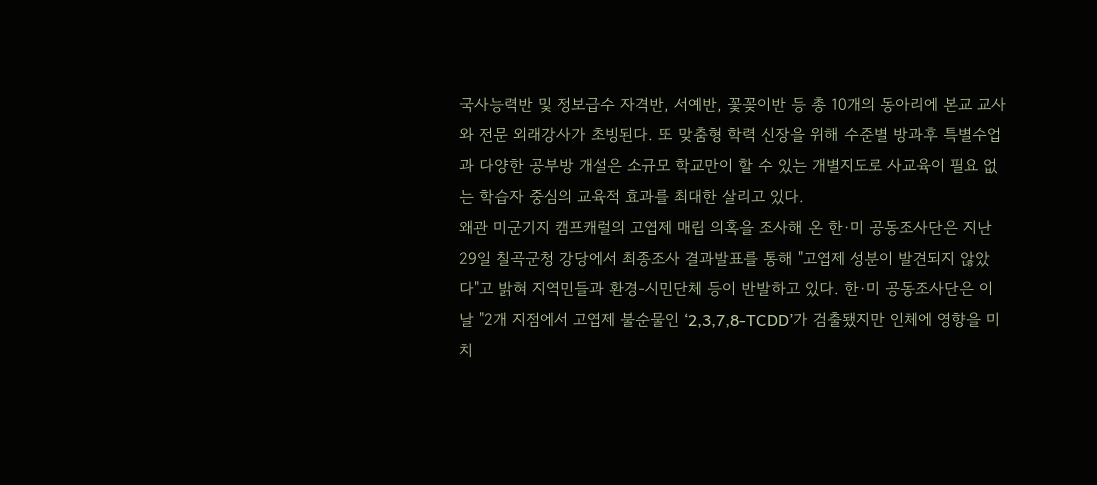국사능력반 및 정보급수 자격반, 서예반, 꽃꽂이반 등 총 10개의 동아리에 본교 교사와 전문 외래강사가 초빙된다. 또 맞춤형 학력 신장을 위해 수준별 방과후 특별수업과 다양한 공부방 개설은 소규모 학교만이 할 수 있는 개별지도로 사교육이 필요 없는 학습자 중심의 교육적 효과를 최대한 살리고 있다.
왜관 미군기지 캠프캐럴의 고엽제 매립 의혹을 조사해 온 한·미 공동조사단은 지난 29일 칠곡군청 강당에서 최종조사 결과발표를 통해 "고엽제 성분이 발견되지 않았다"고 밝혀 지역민들과 환경-시민단체 등이 반발하고 있다. 한·미 공동조사단은 이날 "2개 지점에서 고엽제 불순물인 ‘2,3,7,8-TCDD’가 검출됐지만 인체에 영향을 미치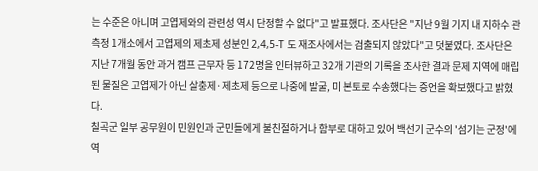는 수준은 아니며 고엽제와의 관련성 역시 단정할 수 없다"고 발표했다. 조사단은 "지난 9월 기지 내 지하수 관측정 1개소에서 고엽제의 제초제 성분인 2,4,5-T 도 재조사에서는 검출되지 않았다"고 덧붙였다. 조사단은 지난 7개월 동안 과거 캠프 근무자 등 172명을 인터뷰하고 32개 기관의 기록을 조사한 결과 문제 지역에 매립된 물질은 고엽제가 아닌 살충제·제초제 등으로 나중에 발굴, 미 본토로 수송했다는 증언을 확보했다고 밝혔다.
칠곡군 일부 공무원이 민원인과 군민들에게 불친절하거나 함부로 대하고 있어 백선기 군수의 '섬기는 군정'에 역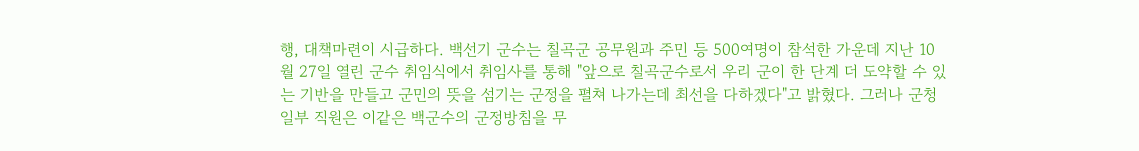행, 대책마련이 시급하다. 백선기 군수는 칠곡군 공무원과 주민 등 500여명이 참석한 가운데 지난 10월 27일 열린 군수 취임식에서 취임사를 통해 "앞으로 칠곡군수로서 우리 군이 한 단계 더 도약할 수 있는 기반을 만들고 군민의 뜻을 섬기는 군정을 펼쳐 나가는데 최선을 다하겠다"고 밝혔다. 그러나 군청 일부 직원은 이같은 백군수의 군정방침을 무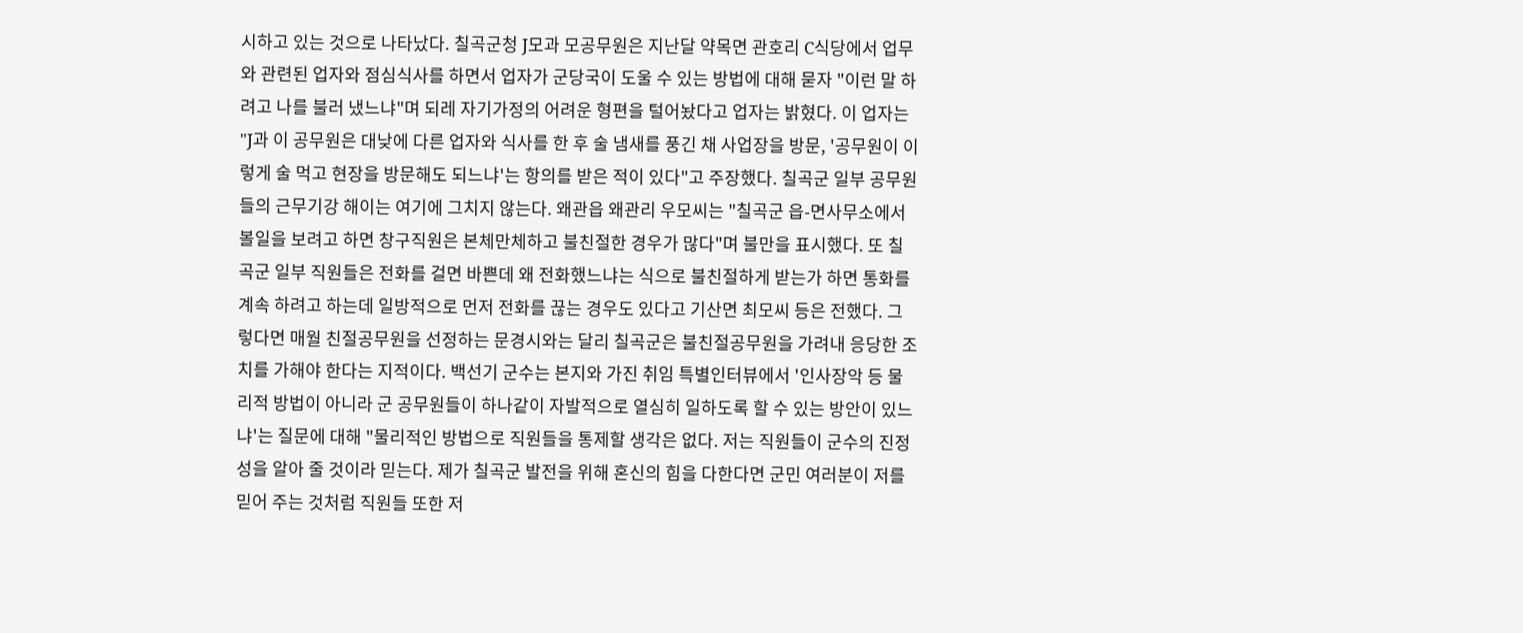시하고 있는 것으로 나타났다. 칠곡군청 J모과 모공무원은 지난달 약목면 관호리 C식당에서 업무와 관련된 업자와 점심식사를 하면서 업자가 군당국이 도울 수 있는 방법에 대해 묻자 "이런 말 하려고 나를 불러 냈느냐"며 되레 자기가정의 어려운 형편을 털어놨다고 업자는 밝혔다. 이 업자는 "J과 이 공무원은 대낮에 다른 업자와 식사를 한 후 술 냄새를 풍긴 채 사업장을 방문, '공무원이 이렇게 술 먹고 현장을 방문해도 되느냐'는 항의를 받은 적이 있다"고 주장했다. 칠곡군 일부 공무원들의 근무기강 해이는 여기에 그치지 않는다. 왜관읍 왜관리 우모씨는 "칠곡군 읍-면사무소에서 볼일을 보려고 하면 창구직원은 본체만체하고 불친절한 경우가 많다"며 불만을 표시했다. 또 칠곡군 일부 직원들은 전화를 걸면 바쁜데 왜 전화했느냐는 식으로 불친절하게 받는가 하면 통화를 계속 하려고 하는데 일방적으로 먼저 전화를 끊는 경우도 있다고 기산면 최모씨 등은 전했다. 그렇다면 매월 친절공무원을 선정하는 문경시와는 달리 칠곡군은 불친절공무원을 가려내 응당한 조치를 가해야 한다는 지적이다. 백선기 군수는 본지와 가진 취임 특별인터뷰에서 '인사장악 등 물리적 방법이 아니라 군 공무원들이 하나같이 자발적으로 열심히 일하도록 할 수 있는 방안이 있느냐'는 질문에 대해 "물리적인 방법으로 직원들을 통제할 생각은 없다. 저는 직원들이 군수의 진정성을 알아 줄 것이라 믿는다. 제가 칠곡군 발전을 위해 혼신의 힘을 다한다면 군민 여러분이 저를 믿어 주는 것처럼 직원들 또한 저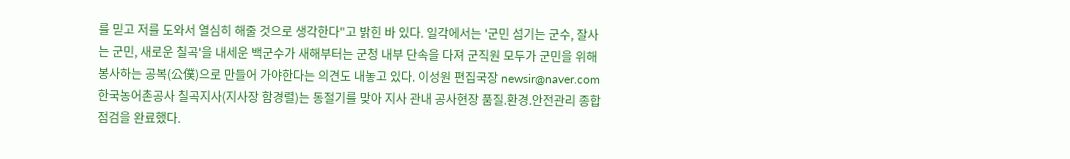를 믿고 저를 도와서 열심히 해줄 것으로 생각한다"고 밝힌 바 있다. 일각에서는 '군민 섬기는 군수, 잘사는 군민, 새로운 칠곡'을 내세운 백군수가 새해부터는 군청 내부 단속을 다져 군직원 모두가 군민을 위해 봉사하는 공복(公僕)으로 만들어 가야한다는 의견도 내놓고 있다. 이성원 편집국장 newsir@naver.com
한국농어촌공사 칠곡지사(지사장 함경렬)는 동절기를 맞아 지사 관내 공사현장 품질.환경.안전관리 종합점검을 완료했다.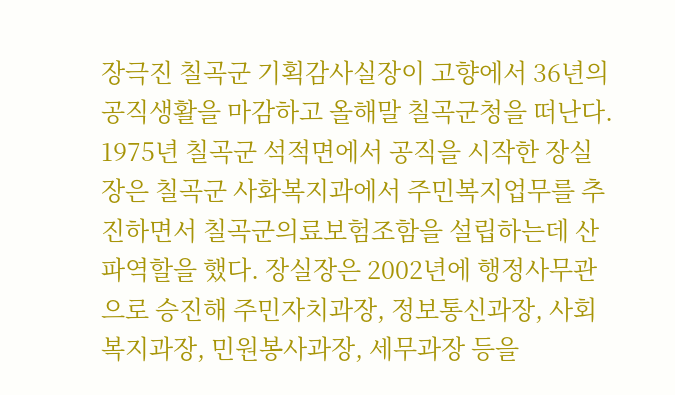장극진 칠곡군 기획감사실장이 고향에서 36년의 공직생활을 마감하고 올해말 칠곡군청을 떠난다. 1975년 칠곡군 석적면에서 공직을 시작한 장실장은 칠곡군 사화복지과에서 주민복지업무를 추진하면서 칠곡군의료보험조함을 설립하는데 산파역할을 했다. 장실장은 2002년에 행정사무관으로 승진해 주민자치과장, 정보통신과장, 사회복지과장, 민원봉사과장, 세무과장 등을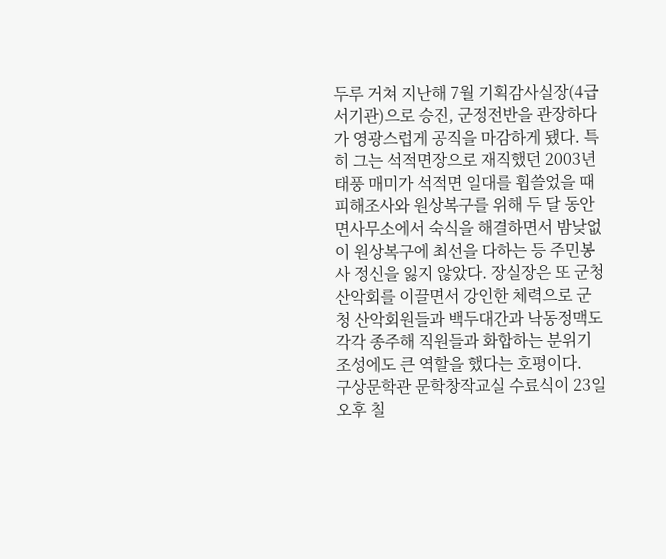두루 거쳐 지난해 7월 기획감사실장(4급 서기관)으로 승진, 군정전반을 관장하다가 영광스럽게 공직을 마감하게 됐다. 특히 그는 석적면장으로 재직했던 2003년 태풍 매미가 석적면 일대를 휩쓸었을 때 피해조사와 원상복구를 위해 두 달 동안 면사무소에서 숙식을 해결하면서 밤낮없이 원상복구에 최선을 다하는 등 주민봉사 정신을 잃지 않았다. 장실장은 또 군청산악회를 이끌면서 강인한 체력으로 군청 산악회원들과 백두대간과 낙동정맥도 각각 종주해 직원들과 화합하는 분위기 조성에도 큰 역할을 했다는 호평이다.
구상문학관 문학창작교실 수료식이 23일 오후 칠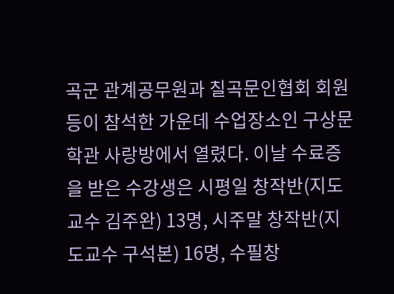곡군 관계공무원과 칠곡문인협회 회원 등이 참석한 가운데 수업장소인 구상문학관 사랑방에서 열렸다. 이날 수료증을 받은 수강생은 시평일 창작반(지도교수 김주완) 13명, 시주말 창작반(지도교수 구석본) 16명, 수필창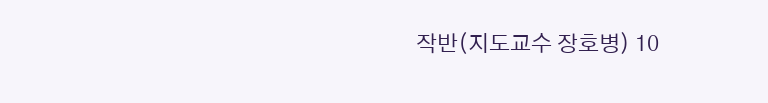작반(지도교수 장호병) 10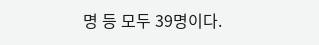명 등 모두 39명이다.